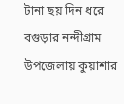টানা ছয় দিন ধরে বগুড়ার নন্দীগ্রাম উপজেলায় কুয়াশার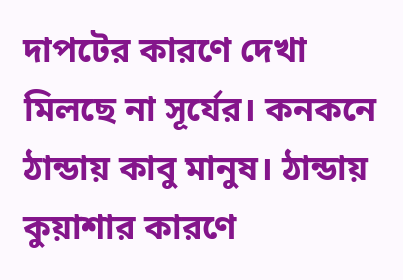দাপটের কারণে দেখা মিলছে না সূর্যের। কনকনে ঠান্ডায় কাবু মানুষ। ঠান্ডায় কুয়াশার কারণে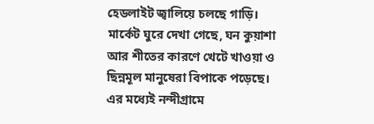হেডলাইট জ্বালিয়ে চলছে গাড়ি।
মার্কেট ঘুরে দেখা গেছে, ঘন কুয়াশা আর শীতের কারণে খেটে খাওয়া ও ছিন্নমূল মানুষেরা বিপাকে পড়েছে। এর মধ্যেই নন্দীগ্রামে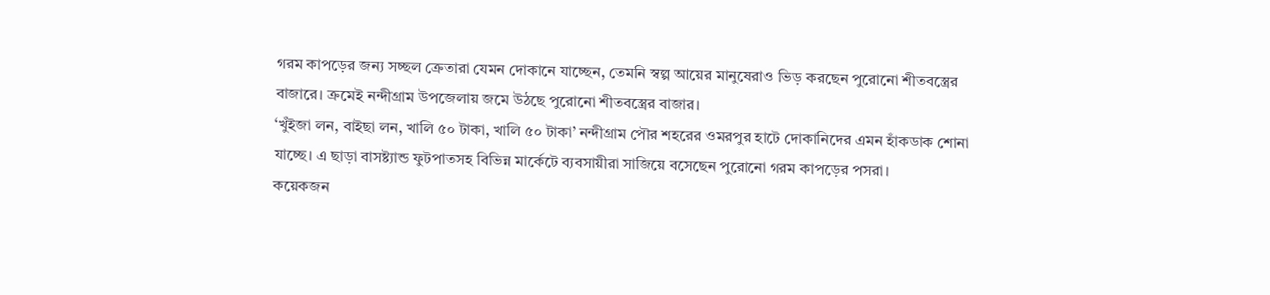গরম কাপড়ের জন্য সচ্ছল ক্রেতারা যেমন দোকানে যাচ্ছেন, তেমনি স্বল্প আয়ের মানুষেরাও ভিড় করছেন পুরোনো শীতবস্ত্রের বাজারে। ক্রমেই নন্দীগ্রাম উপজেলায় জমে উঠছে পুরোনো শীতবস্ত্রের বাজার।
‘খুঁইজা লন, বাইছা লন, খালি ৫০ টাকা, খালি ৫০ টাকা’ নন্দীগ্রাম পৌর শহরের ওমরপুর হাটে দোকানিদের এমন হাঁকডাক শোনা যাচ্ছে। এ ছাড়া বাসষ্ট্যান্ড ফুটপাতসহ বিভিন্ন মার্কেটে ব্যবসায়ীরা সাজিয়ে বসেছেন পুরোনো গরম কাপড়ের পসরা।
কয়েকজন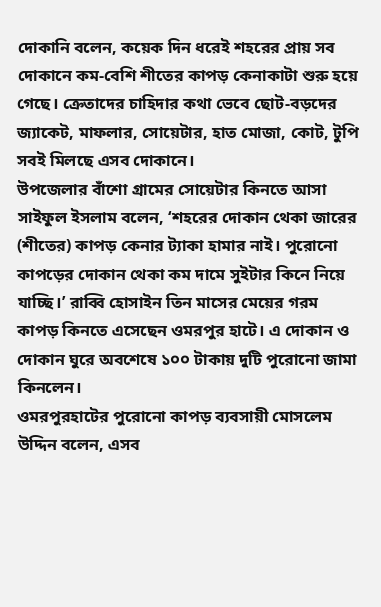দোকানি বলেন, কয়েক দিন ধরেই শহরের প্রায় সব দোকানে কম-বেশি শীতের কাপড় কেনাকাটা শুরু হয়ে গেছে। ক্রেতাদের চাহিদার কথা ভেবে ছোট-বড়দের জ্যাকেট, মাফলার, সোয়েটার, হাত মোজা, কোট, টুপি সবই মিলছে এসব দোকানে।
উপজেলার বাঁশো গ্রামের সোয়েটার কিনতে আসা সাইফুল ইসলাম বলেন, ‘শহরের দোকান থেকা জারের (শীতের) কাপড় কেনার ট্যাকা হামার নাই। পুরোনো কাপড়ের দোকান থেকা কম দামে সুইটার কিনে নিয়ে যাচ্ছি।’ রাব্বি হোসাইন তিন মাসের মেয়ের গরম কাপড় কিনতে এসেছেন ওমরপুর হাটে। এ দোকান ও দোকান ঘুরে অবশেষে ১০০ টাকায় দুটি পুরোনো জামা কিনলেন।
ওমরপুরহাটের পুরোনো কাপড় ব্যবসায়ী মোসলেম উদ্দিন বলেন, এসব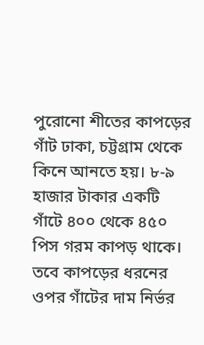পুরোনো শীতের কাপড়ের গাঁট ঢাকা, চট্টগ্রাম থেকে কিনে আনতে হয়। ৮-৯ হাজার টাকার একটি গাঁটে ৪০০ থেকে ৪৫০ পিস গরম কাপড় থাকে। তবে কাপড়ের ধরনের ওপর গাঁটের দাম নির্ভর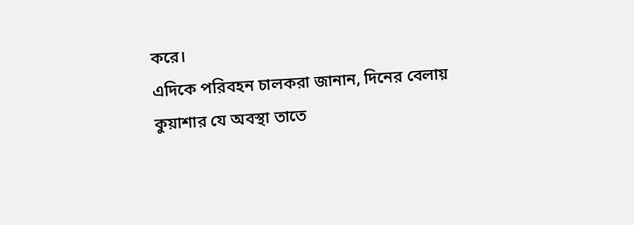করে।
এদিকে পরিবহন চালকরা জানান, দিনের বেলায় কুয়াশার যে অবস্থা তাতে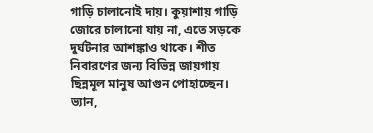গাড়ি চালানোই দায়। কুয়াশায় গাড়ি জোরে চালানো যায় না, এতে সড়কে দুর্ঘটনার আশঙ্কাও থাকে। শীত নিবারণের জন্য বিভিন্ন জায়গায় ছিন্নমূল মানুষ আগুন পোহাচ্ছেন। ভ্যান,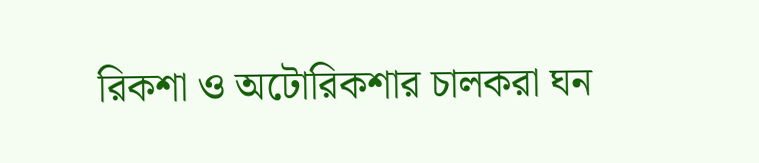রিকশা ও অটোরিকশার চালকরা ঘন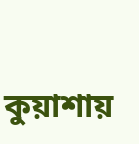কুয়াশায়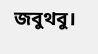জবুথবু।